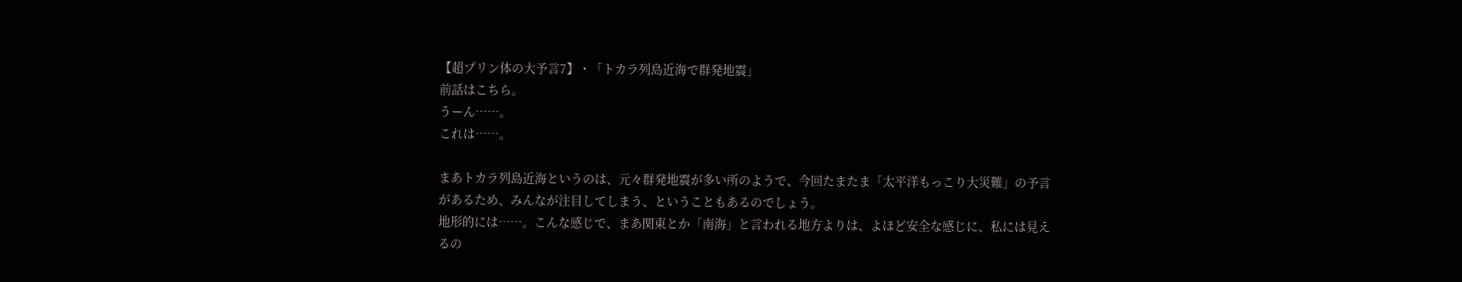【超プリン体の大予言7】・「トカラ列島近海で群発地震」
前話はこちら。
うーん……。
これは……。

まあトカラ列島近海というのは、元々群発地震が多い所のようで、今回たまたま「太平洋もっこり大災難」の予言があるため、みんなが注目してしまう、ということもあるのでしょう。
地形的には……。こんな感じで、まあ関東とか「南海」と言われる地方よりは、よほど安全な感じに、私には見えるの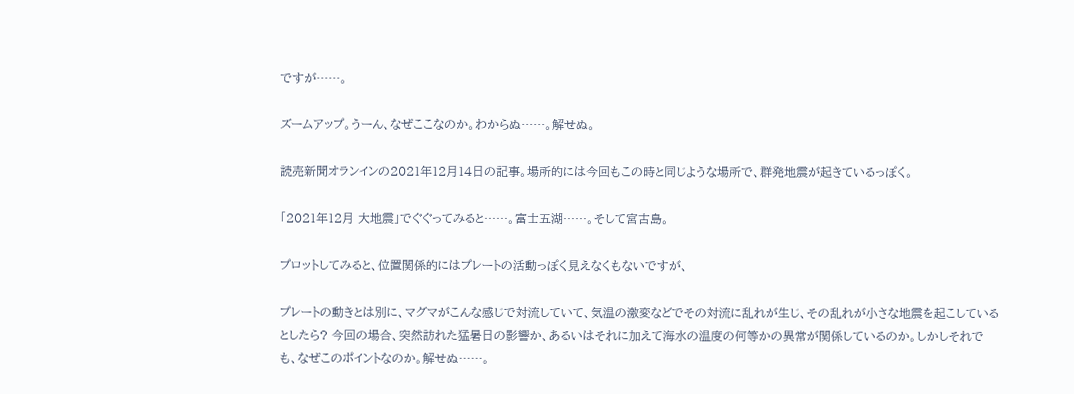ですが……。

ズームアップ。うーん、なぜここなのか。わからぬ……。解せぬ。

読売新聞オランインの2021年12月14日の記事。場所的には今回もこの時と同じような場所で、群発地震が起きているっぽく。

「2021年12月 大地震」でぐぐってみると……。富士五湖……。そして宮古島。

プロットしてみると、位置関係的にはプレートの活動っぽく見えなくもないですが、

プレートの動きとは別に、マグマがこんな感じで対流していて、気温の激変などでその対流に乱れが生じ、その乱れが小さな地震を起こしているとしたら? 今回の場合、突然訪れた猛暑日の影響か、あるいはそれに加えて海水の温度の何等かの異常が関係しているのか。しかしそれでも、なぜこのポイントなのか。解せぬ……。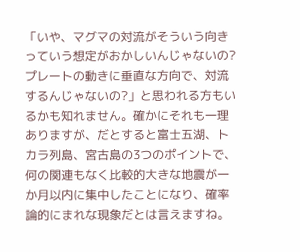「いや、マグマの対流がそういう向きっていう想定がおかしいんじゃないの? プレートの動きに垂直な方向で、対流するんじゃないの?」と思われる方もいるかも知れません。確かにそれも一理ありますが、だとすると富士五湖、トカラ列島、宮古島の3つのポイントで、何の関連もなく比較的大きな地震が一か月以内に集中したことになり、確率論的にまれな現象だとは言えますね。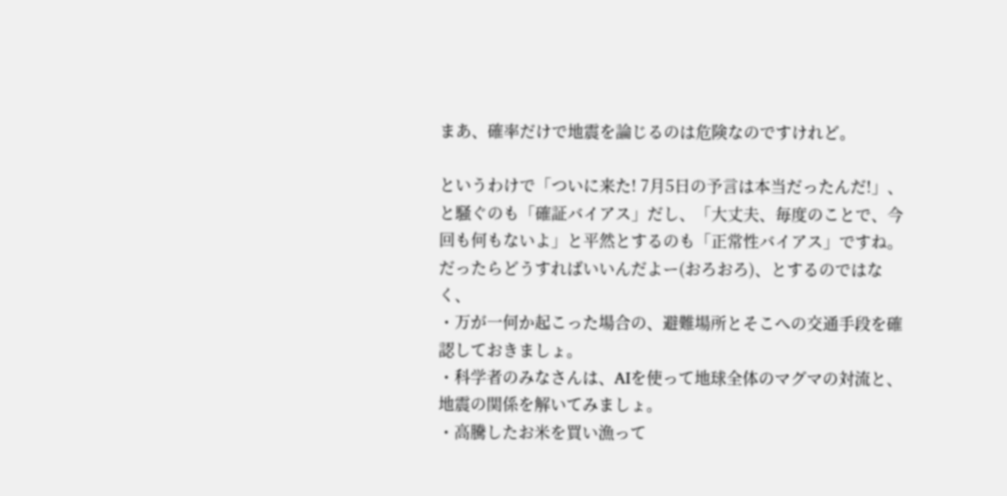まあ、確率だけで地震を論じるのは危険なのですけれど。

というわけで「ついに来た! 7月5日の予言は本当だったんだ!」、と騒ぐのも「確証バイアス」だし、「大丈夫、毎度のことで、今回も何もないよ」と平然とするのも「正常性バイアス」ですね。
だったらどうすればいいんだよー(おろおろ)、とするのではなく、
・万が一何か起こった場合の、避難場所とそこへの交通手段を確認しておきましょ。
・科学者のみなさんは、AIを使って地球全体のマグマの対流と、地震の関係を解いてみましょ。
・高騰したお米を買い漁って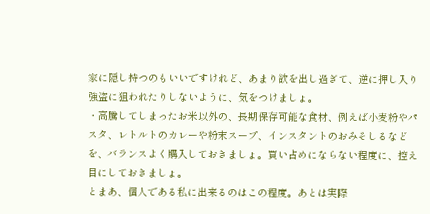家に隠し持つのもいいですけれど、あまり欲を出し過ぎて、逆に押し入り強盗に狙われたりしないように、気をつけましょ。
・高騰してしまったお米以外の、長期保存可能な食材、例えば小麦粉やパスタ、レトルトのカレーや粉末スープ、インスタントのおみそしるなどを、バランスよく購入しておきましょ。買い占めにならない程度に、控え目にしておきましょ。
とまあ、個人である私に出来るのはこの程度。あとは実際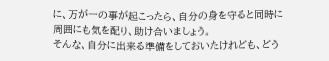に、万が一の事が起こったら、自分の身を守ると同時に周囲にも気を配り、助け合いましょう。
そんな、自分に出来る準備をしておいたけれども、どう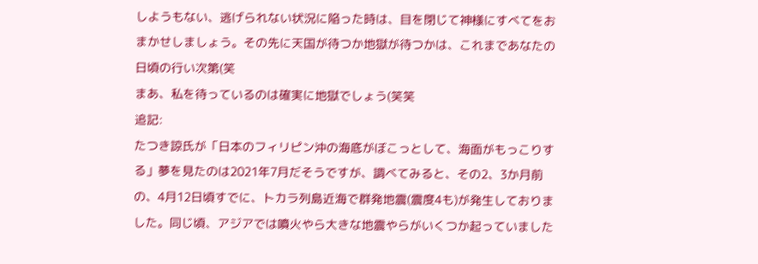しようもない、逃げられない状況に陥った時は、目を閉じて神様にすべてをおまかせしましょう。その先に天国が待つか地獄が待つかは、これまであなたの日頃の行い次第(笑
まあ、私を待っているのは確実に地獄でしょう(笑笑
追記:
たつき諒氏が「日本のフィリピン沖の海底がぼこっとして、海面がもっこりする」夢を見たのは2021年7月だそうですが、調べてみると、その2、3か月前の、4月12日頃すでに、トカラ列島近海で群発地震(震度4も)が発生しておりました。同じ頃、アジアでは噴火やら大きな地震やらがいくつか起っていました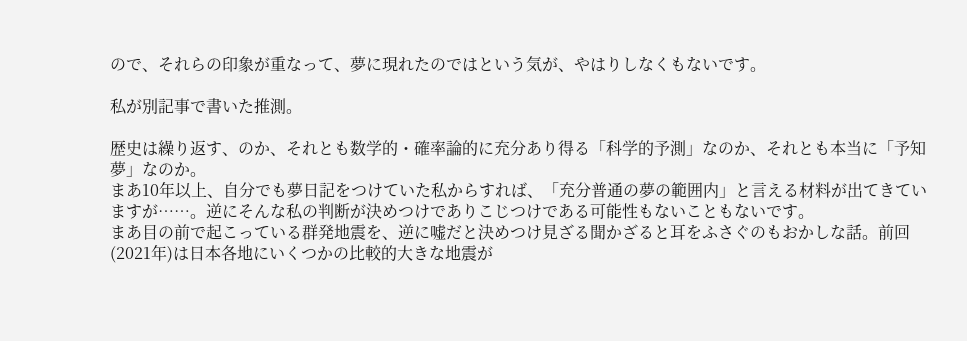ので、それらの印象が重なって、夢に現れたのではという気が、やはりしなくもないです。

私が別記事で書いた推測。

歴史は繰り返す、のか、それとも数学的・確率論的に充分あり得る「科学的予測」なのか、それとも本当に「予知夢」なのか。
まあ10年以上、自分でも夢日記をつけていた私からすれば、「充分普通の夢の範囲内」と言える材料が出てきていますが……。逆にそんな私の判断が決めつけでありこじつけである可能性もないこともないです。
まあ目の前で起こっている群発地震を、逆に嘘だと決めつけ見ざる聞かざると耳をふさぐのもおかしな話。前回(2021年)は日本各地にいくつかの比較的大きな地震が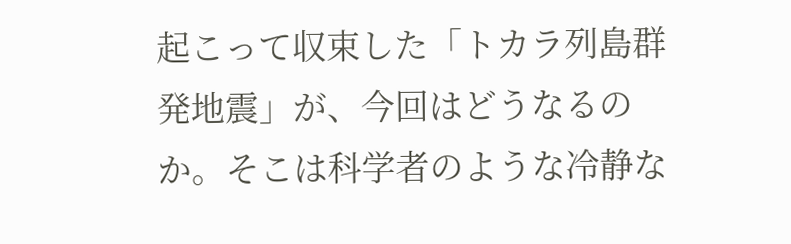起こって収束した「トカラ列島群発地震」が、今回はどうなるのか。そこは科学者のような冷静な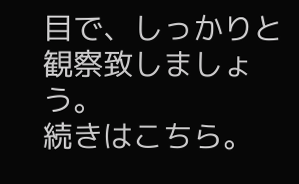目で、しっかりと観察致しましょう。
続きはこちら。